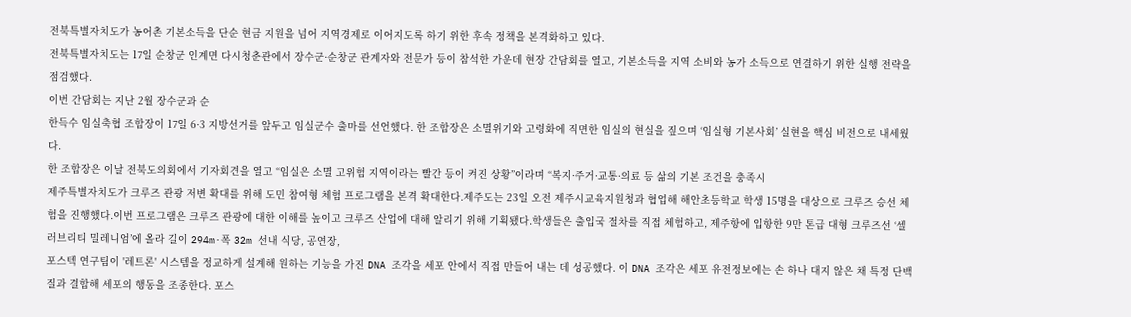전북특별자치도가 농어촌 기본소득을 단순 현금 지원을 넘어 지역경제로 이어지도록 하기 위한 후속 정책을 본격화하고 있다.
전북특별자치도는 17일 순창군 인계면 다시청춘관에서 장수군·순창군 관계자와 전문가 등이 참석한 가운데 현장 간담회를 열고, 기본소득을 지역 소비와 농가 소득으로 연결하기 위한 실행 전략을 점검했다.
이번 간담회는 지난 2월 장수군과 순
한득수 임실축협 조합장이 17일 6·3 지방선거를 앞두고 임실군수 출마를 선언했다. 한 조합장은 소멸위기와 고령화에 직면한 임실의 현실을 짚으며 ‘임실형 기본사회’ 실현을 핵심 비전으로 내세웠다.
한 조합장은 이날 전북도의회에서 기자회견을 열고 “임실은 소멸 고위험 지역이라는 빨간 등이 켜진 상황”이라며 “복지·주거·교통·의료 등 삶의 기본 조건을 충족시
제주특별자치도가 크루즈 관광 저변 확대를 위해 도민 참여형 체험 프로그램을 본격 확대한다.제주도는 23일 오전 제주시교육지원청과 협업해 해안초등학교 학생 15명을 대상으로 크루즈 승선 체험을 진행했다.이번 프로그램은 크루즈 관광에 대한 이해를 높이고 크루즈 산업에 대해 알리기 위해 기획됐다.학생들은 출입국 절차를 직접 체험하고, 제주항에 입항한 9만 톤급 대형 크루즈선 ‘셀러브리티 밀레니엄’에 올라 길이 294m·폭 32m 선내 식당, 공연장,
포스텍 연구팀이 '레트론' 시스템을 정교하게 설계해 원하는 기능을 가진 DNA 조각을 세포 안에서 직접 만들어 내는 데 성공했다. 이 DNA 조각은 세포 유전정보에는 손 하나 대지 않은 채 특정 단백질과 결합해 세포의 행동을 조종한다. 포스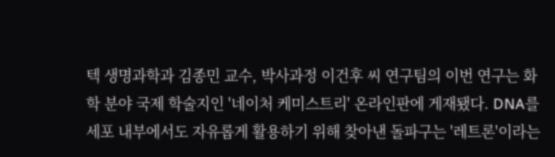텍 생명과학과 김종민 교수, 박사과정 이건후 씨 연구팀의 이번 연구는 화학 분야 국제 학술지인 '네이처 케미스트리' 온라인판에 게재됐다. DNA를 세포 내부에서도 자유롭게 활용하기 위해 찾아낸 돌파구는 '레트론'이라는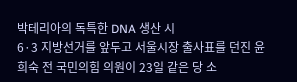박테리아의 독특한 DNA 생산 시
6·3 지방선거를 앞두고 서울시장 출사표를 던진 윤희숙 전 국민의힘 의원이 23일 같은 당 소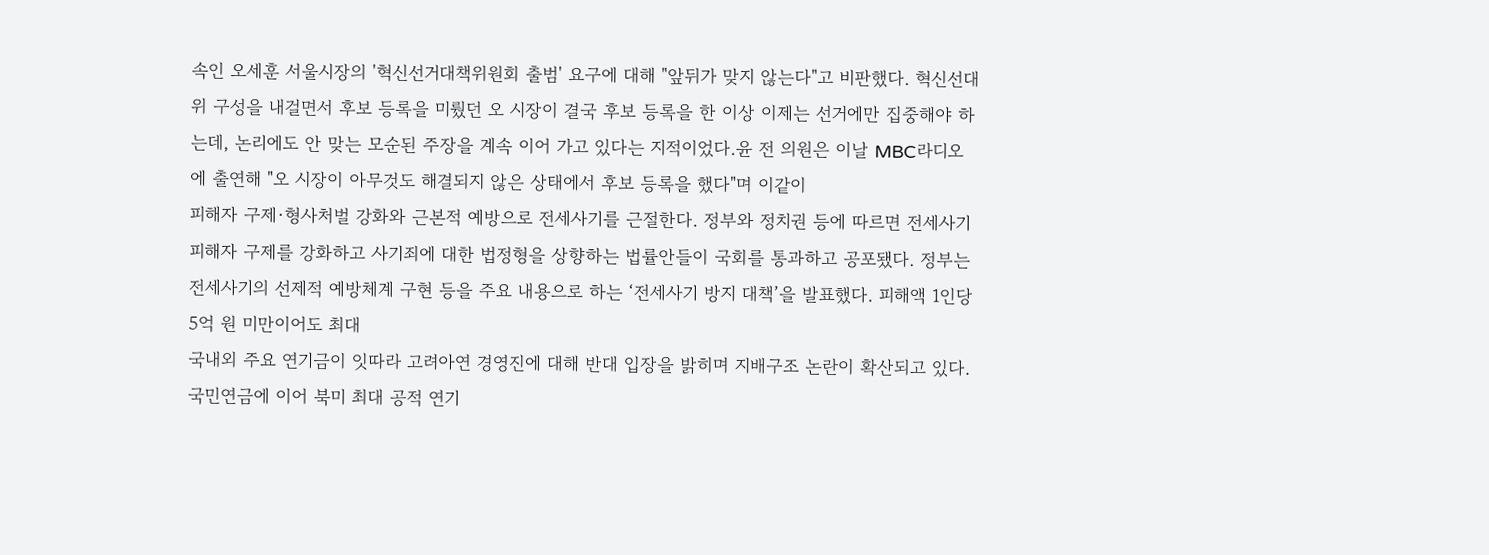속인 오세훈 서울시장의 '혁신선거대책위원회 출범' 요구에 대해 "앞뒤가 맞지 않는다"고 비판했다. 혁신선대위 구성을 내걸면서 후보 등록을 미뤘던 오 시장이 결국 후보 등록을 한 이상 이제는 선거에만 집중해야 하는데, 논리에도 안 맞는 모순된 주장을 계속 이어 가고 있다는 지적이었다.윤 전 의원은 이날 MBC라디오 에 출연해 "오 시장이 아무것도 해결되지 않은 상태에서 후보 등록을 했다"며 이같이
피해자 구제·형사처벌 강화와 근본적 예방으로 전세사기를 근절한다. 정부와 정치권 등에 따르면 전세사기 피해자 구제를 강화하고 사기죄에 대한 법정형을 상향하는 법률안들이 국회를 통과하고 공포됐다. 정부는 전세사기의 선제적 예방체계 구현 등을 주요 내용으로 하는 ‘전세사기 방지 대책’을 발표했다. 피해액 1인당 5억 원 미만이어도 최대
국내외 주요 연기금이 잇따라 고려아연 경영진에 대해 반대 입장을 밝히며 지배구조 논란이 확산되고 있다.국민연금에 이어 북미 최대 공적 연기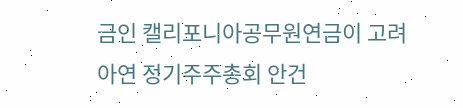금인 캘리포니아공무원연금이 고려아연 정기주주총회 안건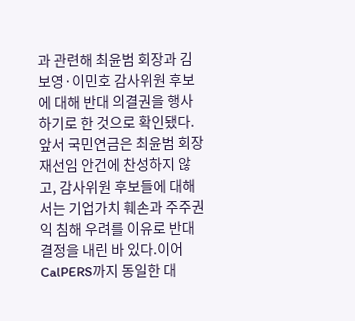과 관련해 최윤범 회장과 김보영·이민호 감사위원 후보에 대해 반대 의결권을 행사하기로 한 것으로 확인됐다.앞서 국민연금은 최윤범 회장 재선임 안건에 찬성하지 않고, 감사위원 후보들에 대해서는 기업가치 훼손과 주주권익 침해 우려를 이유로 반대 결정을 내린 바 있다.이어 CalPERS까지 동일한 대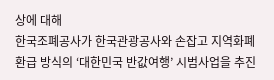상에 대해
한국조폐공사가 한국관광공사와 손잡고 지역화폐 환급 방식의 ‘대한민국 반값여행’ 시범사업을 추진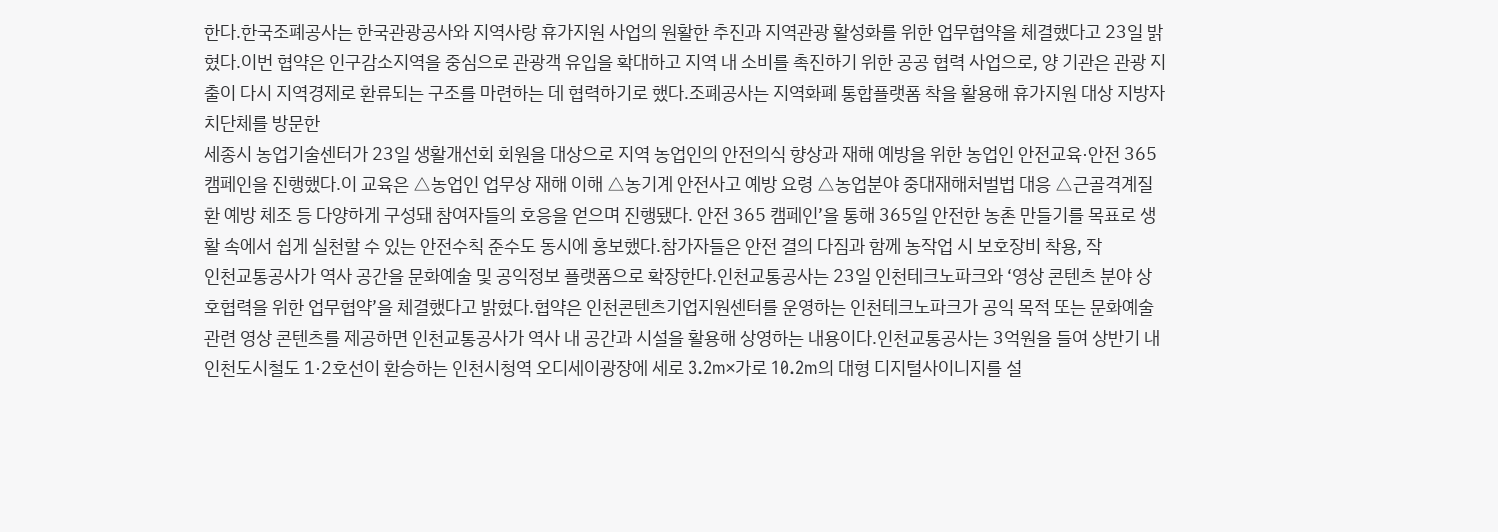한다.한국조폐공사는 한국관광공사와 지역사랑 휴가지원 사업의 원활한 추진과 지역관광 활성화를 위한 업무협약을 체결했다고 23일 밝혔다.이번 협약은 인구감소지역을 중심으로 관광객 유입을 확대하고 지역 내 소비를 촉진하기 위한 공공 협력 사업으로, 양 기관은 관광 지출이 다시 지역경제로 환류되는 구조를 마련하는 데 협력하기로 했다.조폐공사는 지역화폐 통합플랫폼 착을 활용해 휴가지원 대상 지방자치단체를 방문한
세종시 농업기술센터가 23일 생활개선회 회원을 대상으로 지역 농업인의 안전의식 향상과 재해 예방을 위한 농업인 안전교육·안전 365 캠페인을 진행했다.이 교육은 △농업인 업무상 재해 이해 △농기계 안전사고 예방 요령 △농업분야 중대재해처벌법 대응 △근골격계질환 예방 체조 등 다양하게 구성돼 참여자들의 호응을 얻으며 진행됐다. 안전 365 캠페인’을 통해 365일 안전한 농촌 만들기를 목표로 생활 속에서 쉽게 실천할 수 있는 안전수칙 준수도 동시에 홍보했다.참가자들은 안전 결의 다짐과 함께 농작업 시 보호장비 착용, 작
인천교통공사가 역사 공간을 문화예술 및 공익정보 플랫폼으로 확장한다.인천교통공사는 23일 인천테크노파크와 ‘영상 콘텐츠 분야 상호협력을 위한 업무협약’을 체결했다고 밝혔다.협약은 인천콘텐츠기업지원센터를 운영하는 인천테크노파크가 공익 목적 또는 문화예술 관련 영상 콘텐츠를 제공하면 인천교통공사가 역사 내 공간과 시설을 활용해 상영하는 내용이다.인천교통공사는 3억원을 들여 상반기 내 인천도시철도 1·2호선이 환승하는 인천시청역 오디세이광장에 세로 3.2m×가로 10.2m의 대형 디지털사이니지를 설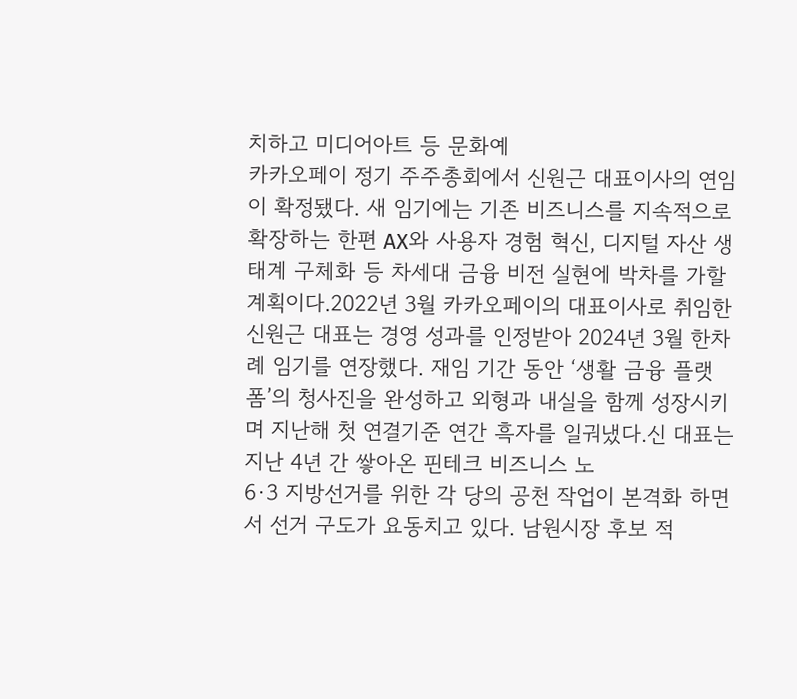치하고 미디어아트 등 문화예
카카오페이 정기 주주총회에서 신원근 대표이사의 연임이 확정됐다. 새 임기에는 기존 비즈니스를 지속적으로 확장하는 한편 AX와 사용자 경험 혁신, 디지털 자산 생태계 구체화 등 차세대 금융 비전 실현에 박차를 가할 계획이다.2022년 3월 카카오페이의 대표이사로 취임한 신원근 대표는 경영 성과를 인정받아 2024년 3월 한차례 임기를 연장했다. 재임 기간 동안 ‘생활 금융 플랫폼’의 청사진을 완성하고 외형과 내실을 함께 성장시키며 지난해 첫 연결기준 연간 흑자를 일궈냈다.신 대표는 지난 4년 간 쌓아온 핀테크 비즈니스 노
6·3 지방선거를 위한 각 당의 공천 작업이 본격화 하면서 선거 구도가 요동치고 있다. 남원시장 후보 적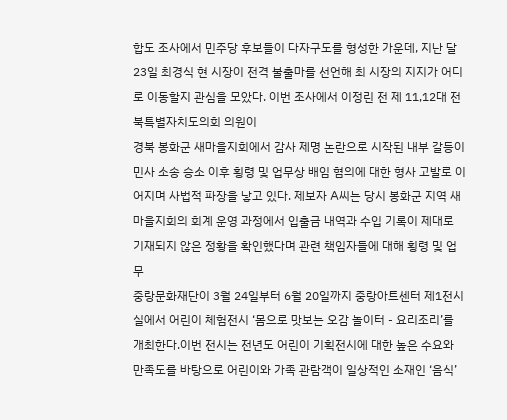합도 조사에서 민주당 후보들이 다자구도를 형성한 가운데, 지난 달 23일 최경식 현 시장이 전격 불출마를 선언해 최 시장의 지지가 어디로 이동할지 관심을 모았다. 이번 조사에서 이정린 전 제 11,12대 전북특별자치도의회 의원이
경북 봉화군 새마을지회에서 감사 제명 논란으로 시작된 내부 갈등이 민사 소송 승소 이후 횡령 및 업무상 배임 혐의에 대한 형사 고발로 이어지며 사법적 파장을 낳고 있다. 제보자 A씨는 당시 봉화군 지역 새마을지회의 회계 운영 과정에서 입출금 내역과 수입 기록이 제대로 기재되지 않은 정황을 확인했다며 관련 책임자들에 대해 횡령 및 업무
중랑문화재단이 3월 24일부터 6월 20일까지 중랑아트센터 제1전시실에서 어린이 체험전시 ‘몸으로 맛보는 오감 놀이터 - 요리조리’를 개최한다.이번 전시는 전년도 어린이 기획전시에 대한 높은 수요와 만족도를 바탕으로 어린이와 가족 관람객이 일상적인 소재인 ‘음식’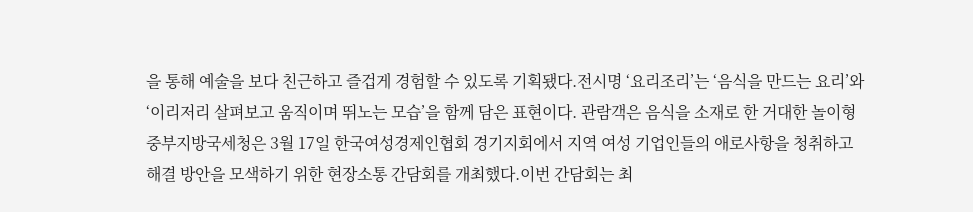을 통해 예술을 보다 친근하고 즐겁게 경험할 수 있도록 기획됐다.전시명 ‘요리조리’는 ‘음식을 만드는 요리’와 ‘이리저리 살펴보고 움직이며 뛰노는 모습’을 함께 담은 표현이다. 관람객은 음식을 소재로 한 거대한 놀이형
중부지방국세청은 3월 17일 한국여성경제인협회 경기지회에서 지역 여성 기업인들의 애로사항을 청취하고 해결 방안을 모색하기 위한 현장소통 간담회를 개최했다.이번 간담회는 최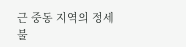근 중동 지역의 정세 불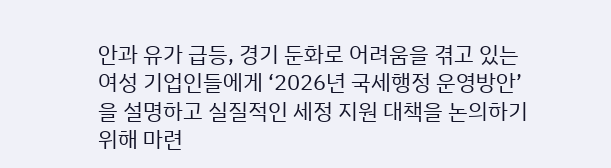안과 유가 급등, 경기 둔화로 어려움을 겪고 있는 여성 기업인들에게 ‘2026년 국세행정 운영방안’을 설명하고 실질적인 세정 지원 대책을 논의하기 위해 마련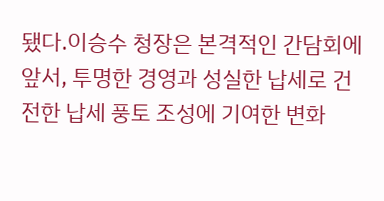됐다.이승수 청장은 본격적인 간담회에 앞서, 투명한 경영과 성실한 납세로 건전한 납세 풍토 조성에 기여한 변화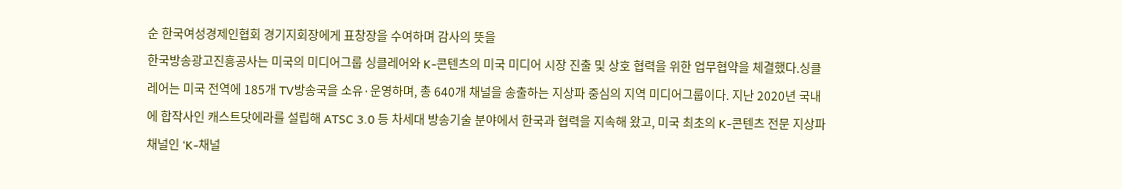순 한국여성경제인협회 경기지회장에게 표창장을 수여하며 감사의 뜻을
한국방송광고진흥공사는 미국의 미디어그룹 싱클레어와 K-콘텐츠의 미국 미디어 시장 진출 및 상호 협력을 위한 업무협약을 체결했다.싱클레어는 미국 전역에 185개 TV방송국을 소유·운영하며, 총 640개 채널을 송출하는 지상파 중심의 지역 미디어그룹이다. 지난 2020년 국내에 합작사인 캐스트닷에라를 설립해 ATSC 3.0 등 차세대 방송기술 분야에서 한국과 협력을 지속해 왔고, 미국 최초의 K-콘텐츠 전문 지상파 채널인 ‘K-채널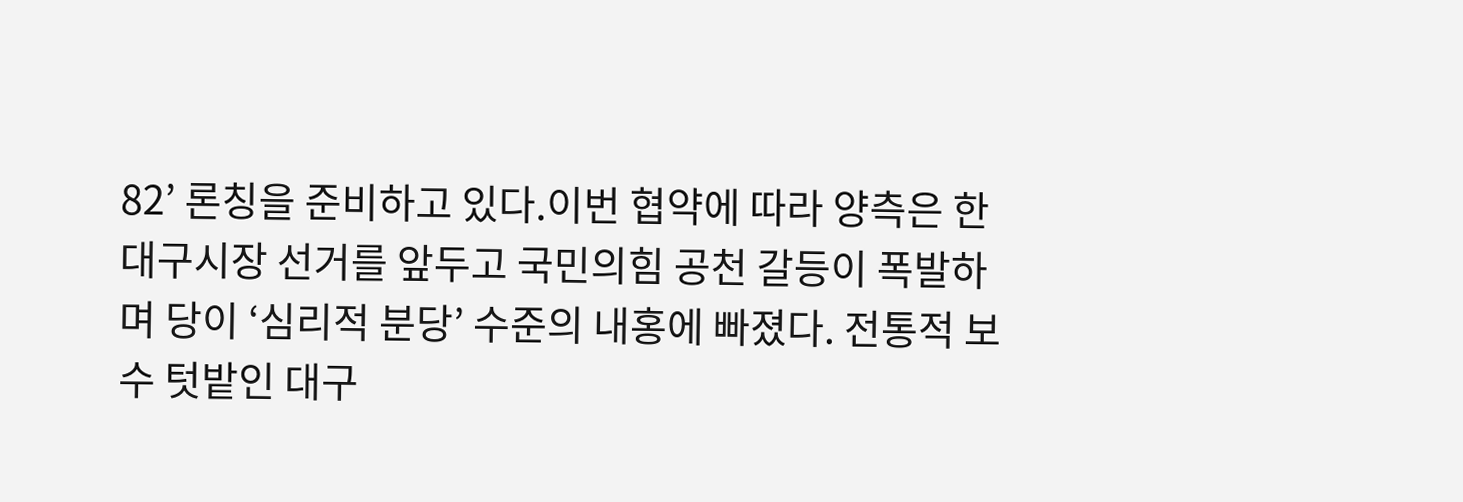82’ 론칭을 준비하고 있다.이번 협약에 따라 양측은 한
대구시장 선거를 앞두고 국민의힘 공천 갈등이 폭발하며 당이 ‘심리적 분당’ 수준의 내홍에 빠졌다. 전통적 보수 텃밭인 대구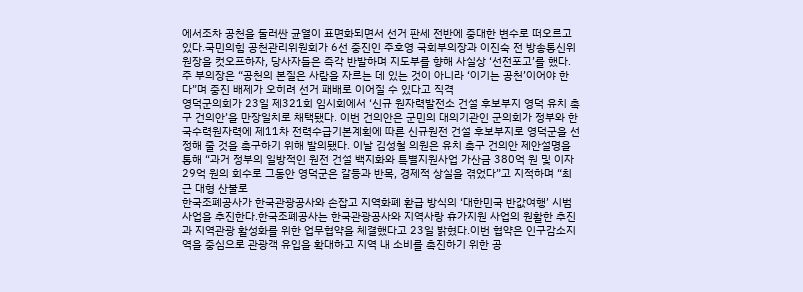에서조차 공천을 둘러싼 균열이 표면화되면서 선거 판세 전반에 중대한 변수로 떠오르고 있다.국민의힘 공천관리위원회가 6선 중진인 주호영 국회부의장과 이진숙 전 방송통신위원장을 컷오프하자, 당사자들은 즉각 반발하며 지도부를 향해 사실상 ‘선전포고’를 했다. 주 부의장은 “공천의 본질은 사람을 자르는 데 있는 것이 아니라 ‘이기는 공천’이어야 한다”며 중진 배제가 오히려 선거 패배로 이어질 수 있다고 직격
영덕군의회가 23일 제321회 임시회에서 ‘신규 원자력발전소 건설 후보부지 영덕 유치 촉구 건의안’을 만장일치로 채택됐다. 이번 건의안은 군민의 대의기관인 군의회가 정부와 한국수력원자력에 제11차 전력수급기본계획에 따른 신규원전 건설 후보부지로 영덕군을 선정해 줄 것을 촉구하기 위해 발의됐다. 이날 김성철 의원은 유치 촉구 건의안 제안설명을 통해 “과거 정부의 일방적인 원전 건설 백지화와 특별지원사업 가산금 380억 원 및 이자 29억 원의 회수로 그동안 영덕군은 갈등과 반목, 경제적 상실을 겪었다”고 지적하며 “최근 대형 산불로
한국조폐공사가 한국관광공사와 손잡고 지역화폐 환급 방식의 ‘대한민국 반값여행’ 시범사업을 추진한다.한국조폐공사는 한국관광공사와 지역사랑 휴가지원 사업의 원활한 추진과 지역관광 활성화를 위한 업무협약을 체결했다고 23일 밝혔다.이번 협약은 인구감소지역을 중심으로 관광객 유입을 확대하고 지역 내 소비를 촉진하기 위한 공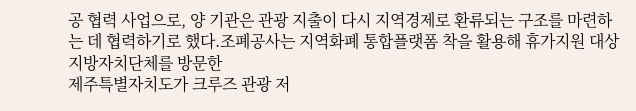공 협력 사업으로, 양 기관은 관광 지출이 다시 지역경제로 환류되는 구조를 마련하는 데 협력하기로 했다.조폐공사는 지역화폐 통합플랫폼 착을 활용해 휴가지원 대상 지방자치단체를 방문한
제주특별자치도가 크루즈 관광 저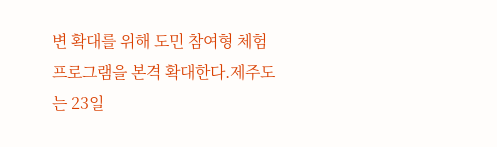변 확대를 위해 도민 참여형 체험 프로그램을 본격 확대한다.제주도는 23일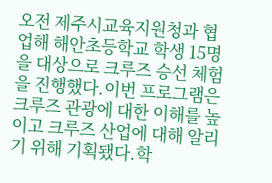오전 제주시교육지원청과 협업해 해안초등학교 학생 15명을 대상으로 크루즈 승선 체험을 진행했다.이번 프로그램은 크루즈 관광에 대한 이해를 높이고 크루즈 산업에 대해 알리기 위해 기획됐다.학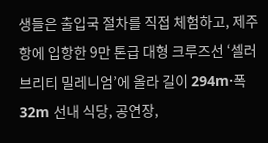생들은 출입국 절차를 직접 체험하고, 제주항에 입항한 9만 톤급 대형 크루즈선 ‘셀러브리티 밀레니엄’에 올라 길이 294m·폭 32m 선내 식당, 공연장,